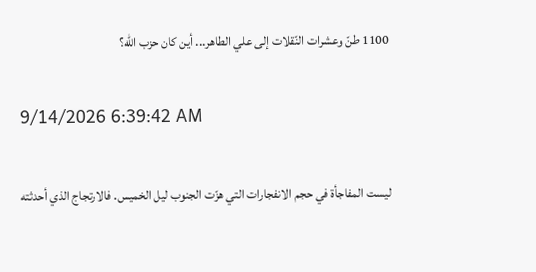1100 طنّ وعشرات النّقلات إلى علي الطاهر... أين كان حزب الله؟

9/14/2026 6:39:42 AM

ليست المفاجأة في حجم الانفجارات التي هزّت الجنوب ليل الخميس. فالارتجاج الذي أحدثته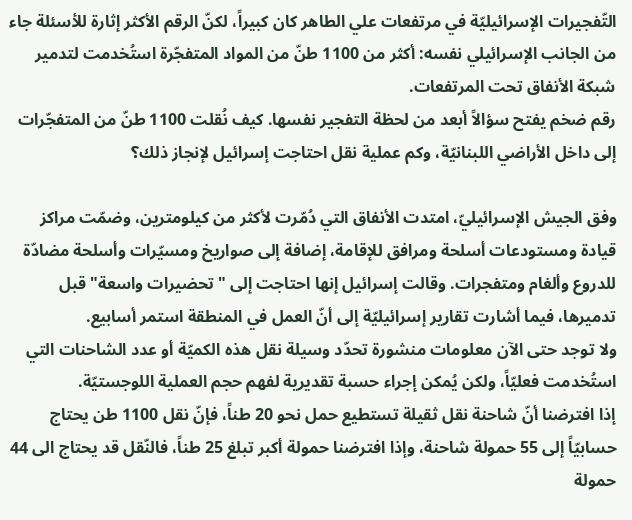التّفجيرات الإسرائيليّة في مرتفعات علي الطاهر كان كبيراً، لكنّ الرقم الأكثر إثارة للأسئلة جاء من الجانب الإسرائيلي نفسه: أكثر من 1100 طنّ من المواد المتفجّرة استُخدمت لتدمير شبكة الأنفاق تحت المرتفعات.
رقم ضخم يفتح سؤالاً أبعد من لحظة التفجير نفسها. كيف نُقلت 1100 طنّ من المتفجّرات إلى داخل الأراضي اللبنانيّة، وكم عملية نقل احتاجت إسرائيل لإنجاز ذلك؟

وفق الجيش الإسرائيليّ، امتدت الأنفاق التي دُمّرت لأكثر من كيلومترين، وضمّت مراكز قيادة ومستودعات أسلحة ومرافق للإقامة، إضافة إلى صواريخ ومسيّرات وأسلحة مضادّة للدروع وألغام ومتفجرات. وقالت إسرائيل إنها احتاجت إلى "تحضيرات واسعة" قبل تدميرها، فيما أشارت تقارير إسرائيليّة إلى أنّ العمل في المنطقة استمر أسابيع.
ولا توجد حتى الآن معلومات منشورة تحدّد وسيلة نقل هذه الكميّة أو عدد الشاحنات التي استُخدمت فعليّاً، ولكن يُمكن إجراء حسبة تقديرية لفهم حجم العملية اللوجستيّة.
إذا افترضنا أنّ شاحنة نقل ثقيلة تستطيع حمل نحو 20 طناً، فإنّ نقل 1100 طن يحتاج حسابيّاً إلى 55 حمولة شاحنة، وإذا افترضنا حمولة أكبر تبلغ 25 طناً، فالنّقل قد يحتاج الى 44 حمولة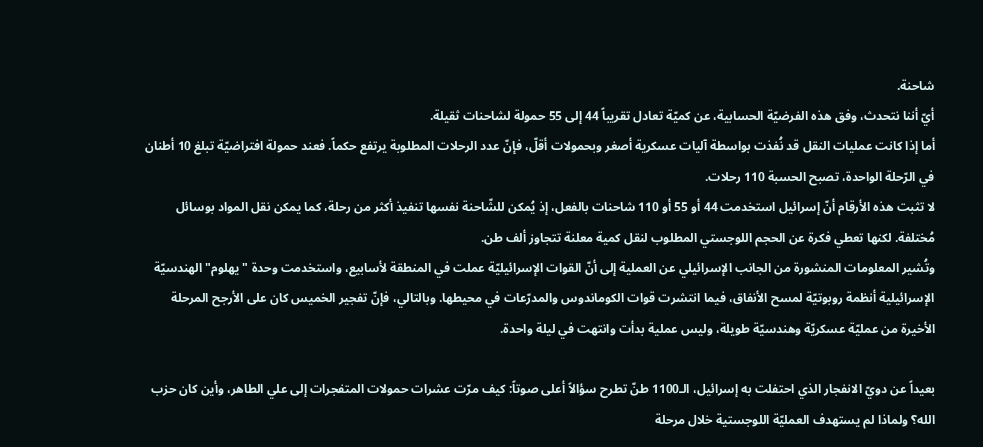شاحنة.
أيّ أننا نتحدث، وفق هذه الفرضيّة الحسابية، عن كميّة تعادل تقريباً 44 إلى 55 حمولة لشاحنات ثقيلة.
أما إذا كانت عمليات النقل قد نُفذت بواسطة آليات عسكرية أصغر وبحمولات أقلّ، فإنّ عدد الرحلات المطلوبة يرتفع حكماً. فعند حمولة افتراضيّة تبلغ 10 أطنان في الرّحلة الواحدة، تصبح الحسبة 110 رحلات.
لا تثبت هذه الأرقام أنّ إسرائيل استخدمت 44 أو 55 أو 110 شاحنات بالفعل، إذ يُمكن للشّاحنة نفسها تنفيذ أكثر من رحلة، كما يمكن نقل المواد بوسائل مُختلفة. لكنها تعطي فكرة عن الحجم اللوجستي المطلوب لنقل كمية معلنة تتجاوز ألف طن.
وتُشير المعلومات المنشورة من الجانب الإسرائيلي عن العملية إلى أنّ القوات الإسرائيليّة عملت في المنطقة لأسابيع، واستخدمت وحدة "يهلوم" الهندسيّة الإسرائيلية أنظمة روبوتيّة لمسح الأنفاق، فيما انتشرت قوات الكوماندوس والمدرّعات في محيطها. وبالتالي، فإنّ تفجير الخميس كان على الأرجح المرحلة الأخيرة من عمليّة عسكريّة وهندسيّة طويلة، وليس عملية بدأت وانتهت في ليلة واحدة.

بعيداً عن دويّ الانفجار الذي احتفلت به إسرائيل، الـ1100 طنّ تطرح سؤالاً أعلى صوتاً: كيف مرّت عشرات حمولات المتفجرات إلى علي الطاهر، وأين كان حزب الله؟ ولماذا لم يستهدف العمليّة اللوجستية خلال مرحلة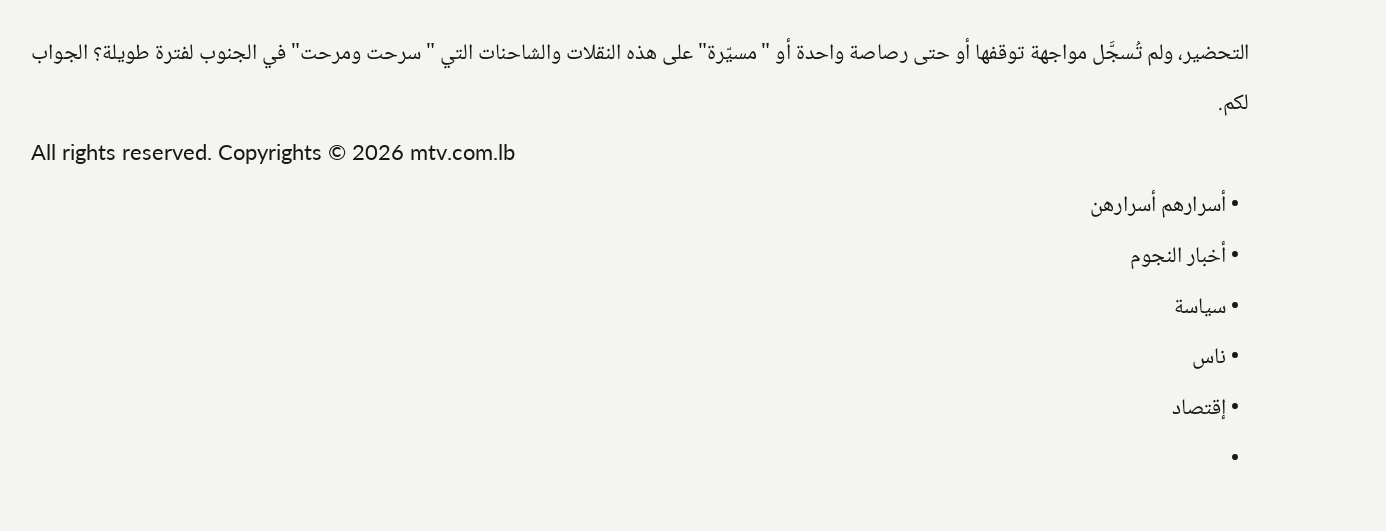التحضير، ولم تُسجَّل مواجهة توقفها أو حتى رصاصة واحدة أو "مسيّرة" على هذه النقلات والشاحنات التي "سرحت ومرحت" في الجنوب لفترة طويلة؟ الجواب لكم.
All rights reserved. Copyrights © 2026 mtv.com.lb
  • أسرارهم أسرارهن
  • أخبار النجوم
  • سياسة
  • ناس
  • إقتصاد
  •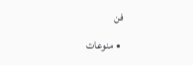فن
  • منوعات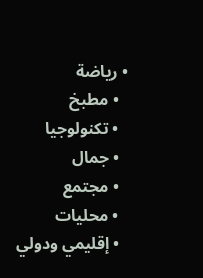• رياضة
  • مطبخ
  • تكنولوجيا
  • جمال
  • مجتمع
  • محليات
  • إقليمي ودولي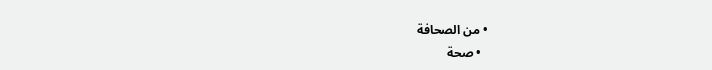• من الصحافة
  • صحة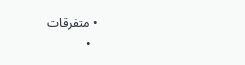• متفرقات
  •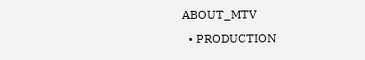ABOUT_MTV
  • PRODUCTION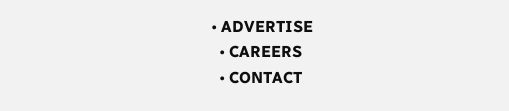• ADVERTISE
  • CAREERS
  • CONTACT